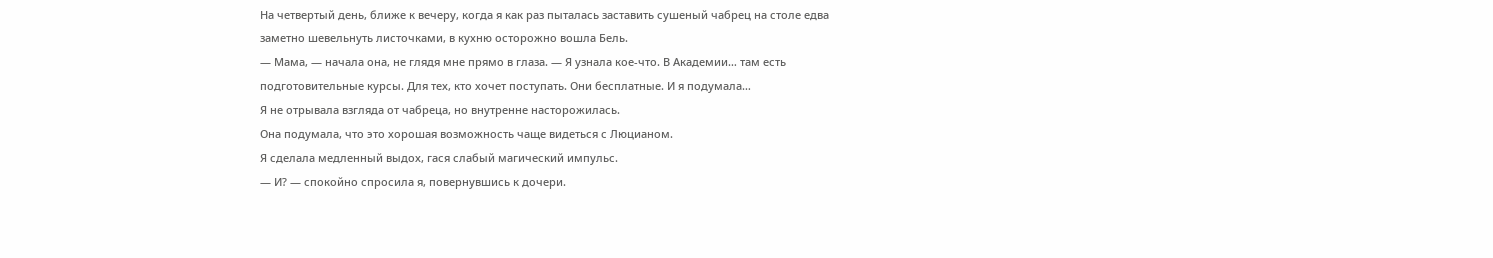На четвертый день, ближе к вечеру, когда я как раз пыталась заставить сушеный чабрец на столе едва заметно шевельнуть листочками, в кухню осторожно вошла Бель.
— Мама, — начала она, не глядя мне прямо в глаза. — Я узнала кое-что. В Академии… там есть подготовительные курсы. Для тех, кто хочет поступать. Они бесплатные. И я подумала…
Я не отрывала взгляда от чабреца, но внутренне насторожилась.
Она подумала, что это хорошая возможность чаще видеться с Люцианом.
Я сделала медленный выдох, гася слабый магический импульс.
— И? — спокойно спросила я, повернувшись к дочери.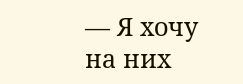— Я хочу на них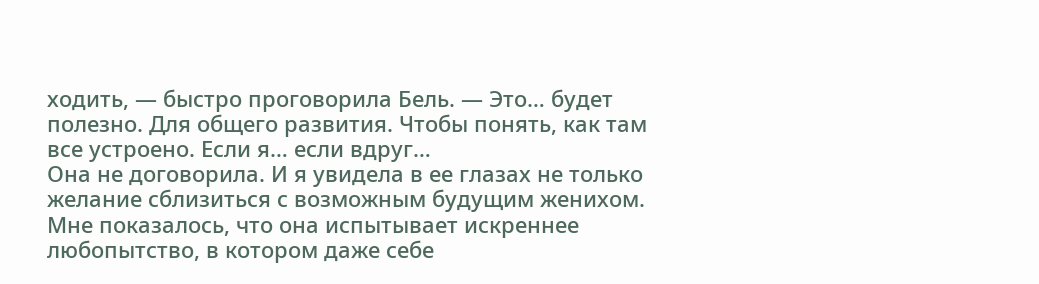ходить, — быстро проговорила Бель. — Это… будет полезно. Для общего развития. Чтобы понять, как там все устроено. Если я… если вдруг…
Она не договорила. И я увидела в ее глазах не только желание сблизиться с возможным будущим женихом. Мне показалось, что она испытывает искреннее любопытство, в котором даже себе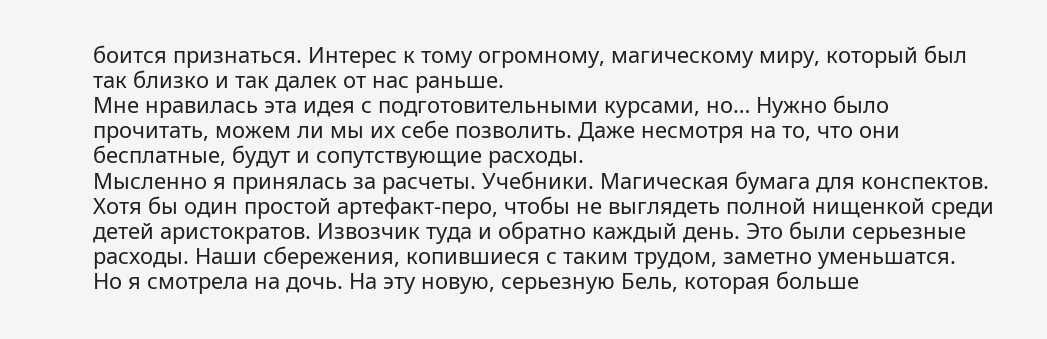боится признаться. Интерес к тому огромному, магическому миру, который был так близко и так далек от нас раньше.
Мне нравилась эта идея с подготовительными курсами, но… Нужно было прочитать, можем ли мы их себе позволить. Даже несмотря на то, что они бесплатные, будут и сопутствующие расходы.
Мысленно я принялась за расчеты. Учебники. Магическая бумага для конспектов. Хотя бы один простой артефакт-перо, чтобы не выглядеть полной нищенкой среди детей аристократов. Извозчик туда и обратно каждый день. Это были серьезные расходы. Наши сбережения, копившиеся с таким трудом, заметно уменьшатся.
Но я смотрела на дочь. На эту новую, серьезную Бель, которая больше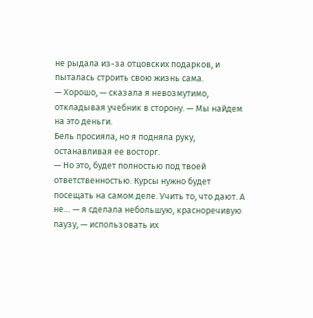не рыдала из-за отцовских подарков, и пыталась строить свою жизнь сама.
— Хорошо, — сказала я невозмутимо, откладывая учебник в сторону. — Мы найдем на это деньги.
Бель просияла, но я подняла руку, останавливая ее восторг.
— Но это, будет полностью под твоей ответственностью. Курсы нужно будет посещать на самом деле. Учить то, что дают. А не… — я сделала небольшую, красноречивую паузу, — использовать их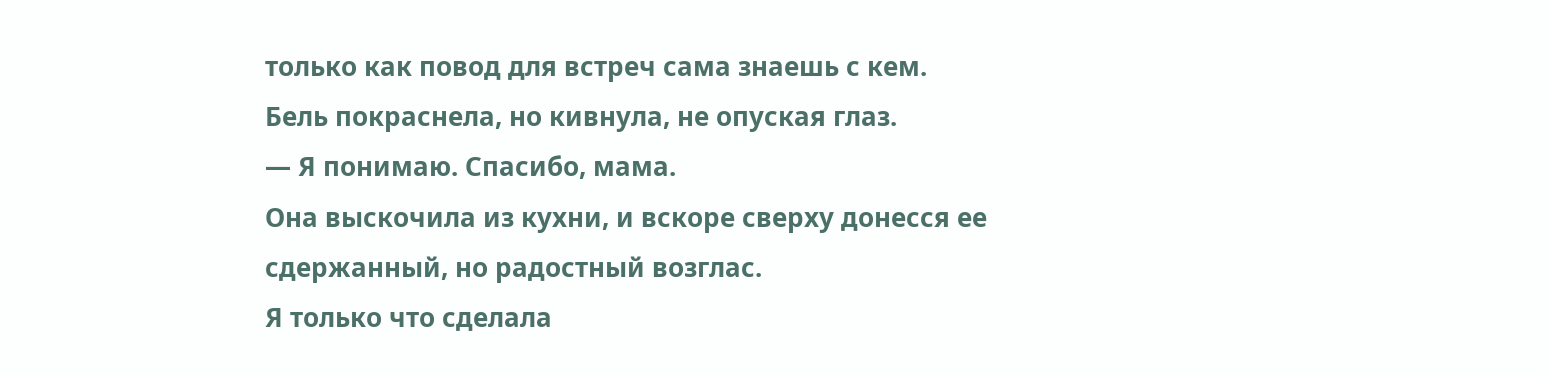только как повод для встреч сама знаешь с кем.
Бель покраснела, но кивнула, не опуская глаз.
— Я понимаю. Спасибо, мама.
Она выскочила из кухни, и вскоре сверху донесся ее сдержанный, но радостный возглас.
Я только что сделала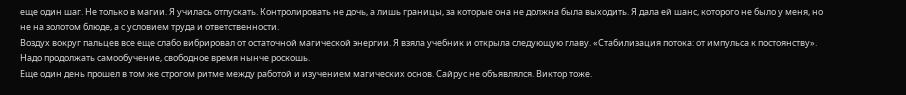еще один шаг. Не только в магии. Я училась отпускать. Контролировать не дочь, а лишь границы, за которые она не должна была выходить. Я дала ей шанс, которого не было у меня, но не на золотом блюде, а с условием труда и ответственности.
Воздух вокруг пальцев все еще слабо вибрировал от остаточной магической энергии. Я взяла учебник и открыла следующую главу. «Стабилизация потока: от импульса к постоянству».
Надо продолжать самообучение, свободное время нынче роскошь.
Еще один день прошел в том же строгом ритме между работой и изучением магических основ. Сайрус не объявлялся. Виктор тоже.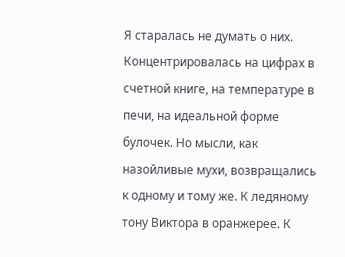Я старалась не думать о них. Концентрировалась на цифрах в счетной книге, на температуре в печи, на идеальной форме булочек. Но мысли, как назойливые мухи, возвращались к одному и тому же. К ледяному тону Виктора в оранжерее. К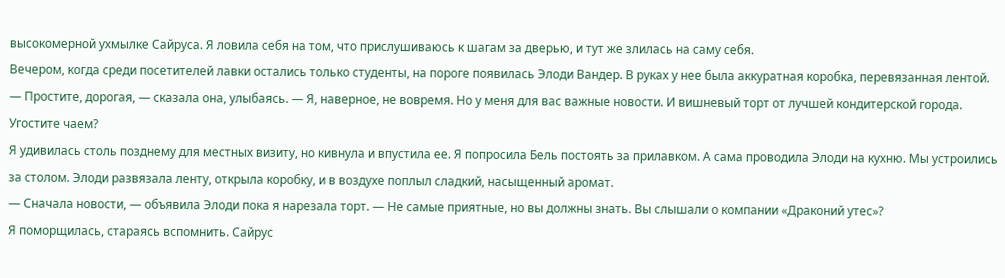высокомерной ухмылке Сайруса. Я ловила себя на том, что прислушиваюсь к шагам за дверью, и тут же злилась на саму себя.
Вечером, когда среди посетителей лавки остались только студенты, на пороге появилась Элоди Вандер. В руках у нее была аккуратная коробка, перевязанная лентой.
— Простите, дорогая, — сказала она, улыбаясь. — Я, наверное, не вовремя. Но у меня для вас важные новости. И вишневый торт от лучшей кондитерской города. Угостите чаем?
Я удивилась столь позднему для местных визиту, но кивнула и впустила ее. Я попросила Бель постоять за прилавком. А сама проводила Элоди на кухню. Мы устроились за столом. Элоди развязала ленту, открыла коробку, и в воздухе поплыл сладкий, насыщенный аромат.
— Сначала новости, — объявила Элоди пока я нарезала торт. — Не самые приятные, но вы должны знать. Вы слышали о компании «Драконий утес»?
Я поморщилась, стараясь вспомнить. Сайрус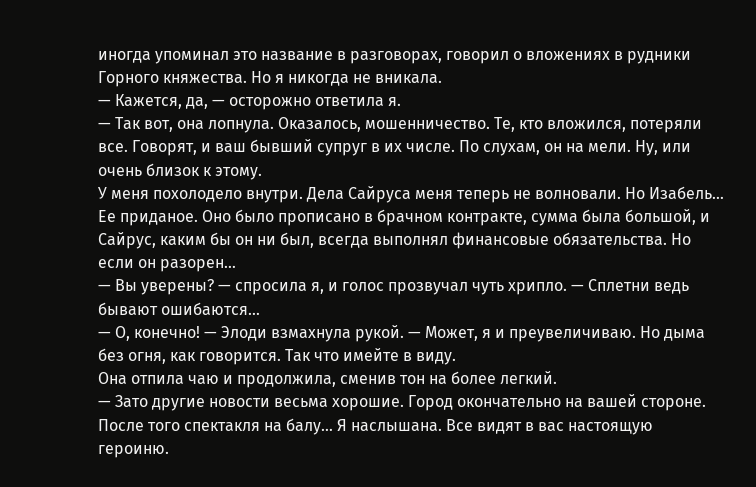иногда упоминал это название в разговорах, говорил о вложениях в рудники Горного княжества. Но я никогда не вникала.
— Кажется, да, — осторожно ответила я.
— Так вот, она лопнула. Оказалось, мошенничество. Те, кто вложился, потеряли все. Говорят, и ваш бывший супруг в их числе. По слухам, он на мели. Ну, или очень близок к этому.
У меня похолодело внутри. Дела Сайруса меня теперь не волновали. Но Изабель… Ее приданое. Оно было прописано в брачном контракте, сумма была большой, и Сайрус, каким бы он ни был, всегда выполнял финансовые обязательства. Но если он разорен…
— Вы уверены? — спросила я, и голос прозвучал чуть хрипло. — Сплетни ведь бывают ошибаются…
— О, конечно! — Элоди взмахнула рукой. — Может, я и преувеличиваю. Но дыма без огня, как говорится. Так что имейте в виду.
Она отпила чаю и продолжила, сменив тон на более легкий.
— Зато другие новости весьма хорошие. Город окончательно на вашей стороне. После того спектакля на балу… Я наслышана. Все видят в вас настоящую героиню.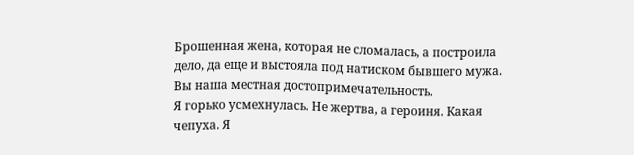Брошенная жена, которая не сломалась, а построила дело, да еще и выстояла под натиском бывшего мужа. Вы наша местная достопримечательность.
Я горько усмехнулась. Не жертва, а героиня. Какая чепуха. Я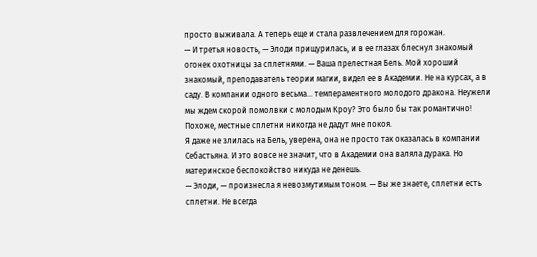просто выживала. А теперь еще и стала развлечением для горожан.
— И третья новость, — Элоди прищурилась, и в ее глазах блеснул знакомый огонек охотницы за сплетнями. — Ваша прелестная Бель. Мой хороший знакомый, преподаватель теории магии, видел ее в Академии. Не на курсах, а в саду. В компании одного весьма… темпераментного молодого дракона. Неужели мы ждем скорой помолвки с молодым Кроу? Это было бы так романтично!
Похоже, местные сплетни никогда не дадут мне покоя.
Я даже не злилась на Бель, уверена, она не просто так оказалась в компании Себастьяна. И это вовсе не значит, что в Академии она валяла дурака. Но материнское беспокойство никуда не денешь.
— Элоди, — произнесла я невозмутимым тоном. — Вы же знаете, сплетни есть сплетни. Не всегда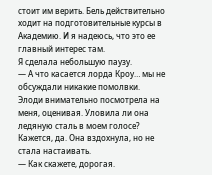стоит им верить. Бель действительно ходит на подготовительные курсы в Академию. И я надеюсь, что это ее главный интерес там.
Я сделала небольшую паузу.
— А что касается лорда Кроу… мы не обсуждали никакие помолвки.
Элоди внимательно посмотрела на меня, оценивая. Уловила ли она ледяную сталь в моем голосе? Кажется, да. Она вздохнула, но не стала настаивать.
— Как скажете, дорогая.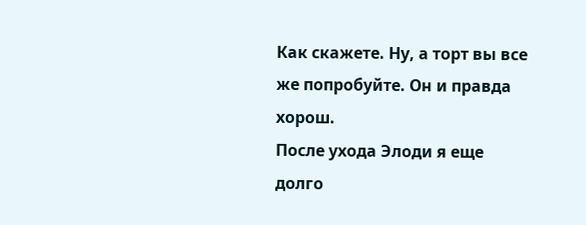Как скажете. Ну, а торт вы все же попробуйте. Он и правда хорош.
После ухода Элоди я еще долго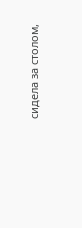сидела за столом,